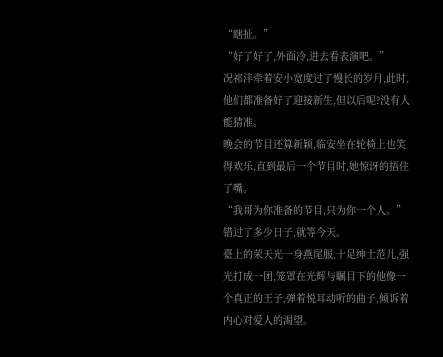“瞎扯。”
“好了好了,外面冷,进去看表演吧。”
况祁沣牵着安小宽度过了慢长的岁月,此时,他们都准备好了迎接新生,但以后呢?没有人能猜准。
晚会的节目还算新颖,临安坐在轮椅上也笑得欢乐,直到最后一个节目时,她惊讶的捂住了嘴。
“我哥为你准备的节目,只为你一个人。”错过了多少日子,就等今天。
臺上的荣天光一身燕尾服,十足绅士范儿,强光打成一团,笼罩在光辉与瞩目下的他像一个真正的王子,弹着悦耳动听的曲子,倾诉着内心对爱人的渴望。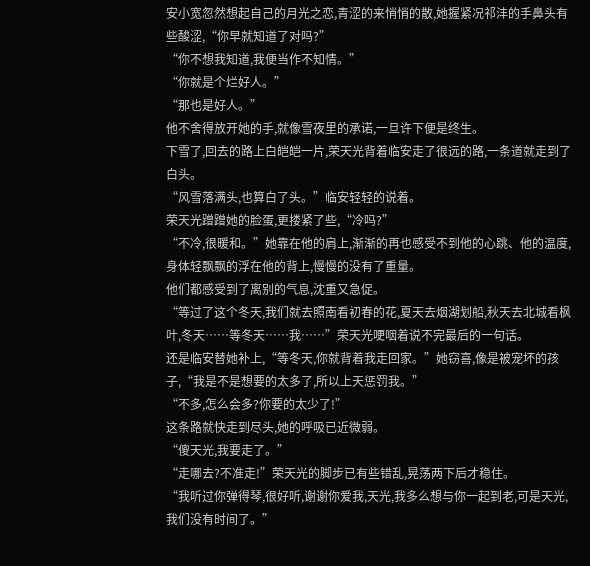安小宽忽然想起自己的月光之恋,青涩的来悄悄的散,她握紧况祁沣的手鼻头有些酸涩,“你早就知道了对吗?”
“你不想我知道,我便当作不知情。”
“你就是个烂好人。”
“那也是好人。”
他不舍得放开她的手,就像雪夜里的承诺,一旦许下便是终生。
下雪了,回去的路上白皑皑一片,荣天光背着临安走了很远的路,一条道就走到了白头。
“风雪落满头,也算白了头。”临安轻轻的说着。
荣天光蹭蹭她的脸蛋,更搂紧了些,“冷吗?”
“不冷,很暖和。”她靠在他的肩上,渐渐的再也感受不到他的心跳、他的温度,身体轻飘飘的浮在他的背上,慢慢的没有了重量。
他们都感受到了离别的气息,沈重又急促。
“等过了这个冬天,我们就去照南看初春的花,夏天去烟湖划船,秋天去北城看枫叶,冬天……等冬天……我……”荣天光哽咽着说不完最后的一句话。
还是临安替她补上,“等冬天,你就背着我走回家。”她窃喜,像是被宠坏的孩子,“我是不是想要的太多了,所以上天惩罚我。”
“不多,怎么会多?你要的太少了!”
这条路就快走到尽头,她的呼吸已近微弱。
“傻天光,我要走了。”
“走哪去?不准走!”荣天光的脚步已有些错乱,晃荡两下后才稳住。
“我听过你弹得琴,很好听,谢谢你爱我,天光,我多么想与你一起到老,可是天光,我们没有时间了。”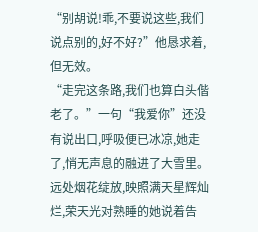“别胡说!乖,不要说这些,我们说点别的,好不好?”他恳求着,但无效。
“走完这条路,我们也算白头偕老了。”一句“我爱你”还没有说出口,呼吸便已冰凉,她走了,悄无声息的融进了大雪里。
远处烟花绽放,映照满天星辉灿烂,荣天光对熟睡的她说着告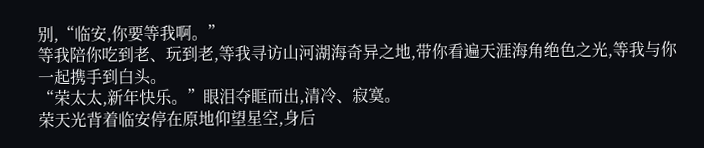别,“临安,你要等我啊。”
等我陪你吃到老、玩到老,等我寻访山河湖海奇异之地,带你看遍天涯海角绝色之光,等我与你一起携手到白头。
“荣太太,新年快乐。”眼泪夺眶而出,清冷、寂寞。
荣天光背着临安停在原地仰望星空,身后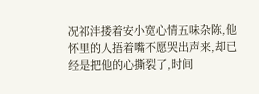况祁沣搂着安小宽心情五味杂陈,他怀里的人捂着嘴不愿哭出声来,却已经是把他的心撕裂了,时间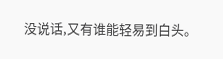没说话,又有谁能轻易到白头。